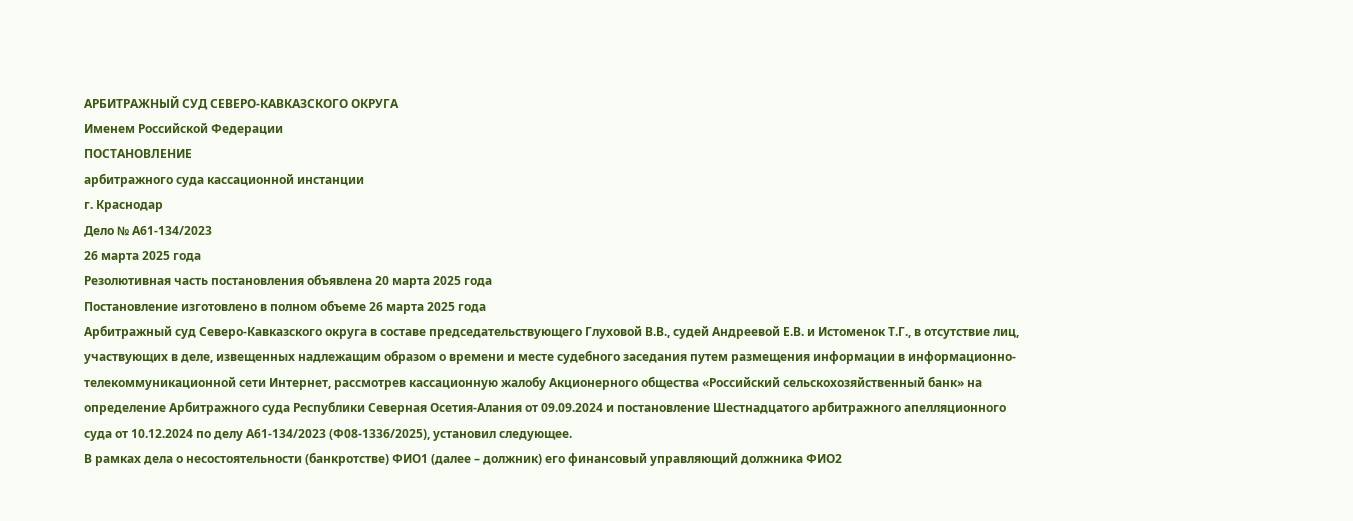АРБИТРАЖНЫЙ СУД СЕВЕРО-КАВКАЗСКОГО ОКРУГА
Именем Российской Федерации
ПОСТАНОВЛЕНИЕ
арбитражного суда кассационной инстанции
г. Краснодар
Дело № А61-134/2023
26 марта 2025 года
Резолютивная часть постановления объявлена 20 марта 2025 года
Постановление изготовлено в полном объеме 26 марта 2025 года
Арбитражный суд Северо-Кавказского округа в составе председательствующего Глуховой В.В., судей Андреевой Е.В. и Истоменок Т.Г., в отсутствие лиц, участвующих в деле, извещенных надлежащим образом о времени и месте судебного заседания путем размещения информации в информационно-телекоммуникационной сети Интернет, рассмотрев кассационную жалобу Акционерного общества «Российский сельскохозяйственный банк» на определение Арбитражного суда Республики Северная Осетия-Алания от 09.09.2024 и постановление Шестнадцатого арбитражного апелляционного суда от 10.12.2024 по делу А61-134/2023 (Ф08-1336/2025), установил следующее.
В рамках дела о несостоятельности (банкротстве) ФИО1 (далее – должник) его финансовый управляющий должника ФИО2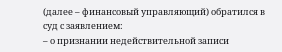(далее – финансовый управляющий) обратился в суд с заявлением:
– о признании недействительной записи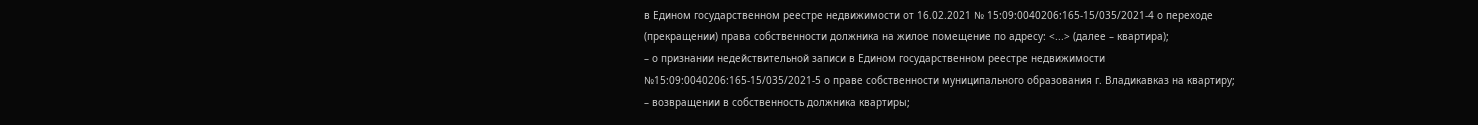в Едином государственном реестре недвижимости от 16.02.2021 № 15:09:0040206:165-15/035/2021-4 о переходе (прекращении) права собственности должника на жилое помещение по адресу: <...> (далее – квартира);
– о признании недействительной записи в Едином государственном реестре недвижимости №15:09:0040206:165-15/035/2021-5 о праве собственности муниципального образования г. Владикавказ на квартиру;
– возвращении в собственность должника квартиры;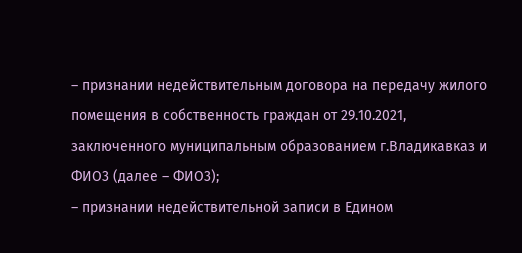– признании недействительным договора на передачу жилого помещения в собственность граждан от 29.10.2021, заключенного муниципальным образованием г.Владикавказ и ФИО3 (далее – ФИО3);
– признании недействительной записи в Едином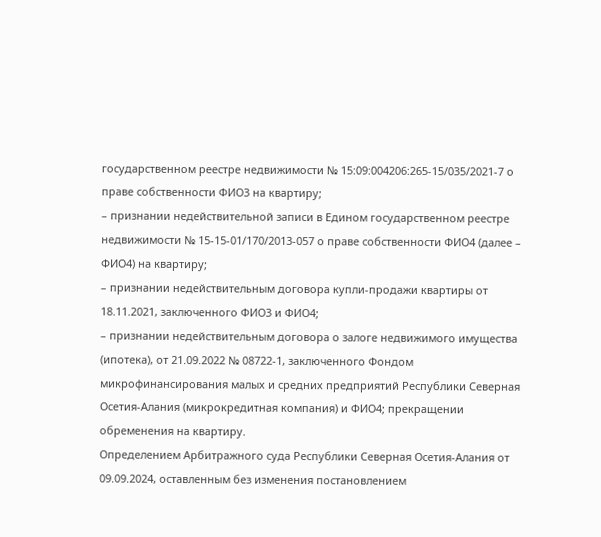государственном реестре недвижимости № 15:09:004206:265-15/035/2021-7 о праве собственности ФИО3 на квартиру;
– признании недействительной записи в Едином государственном реестре недвижимости № 15-15-01/170/2013-057 о праве собственности ФИО4 (далее – ФИО4) на квартиру;
– признании недействительным договора купли-продажи квартиры от 18.11.2021, заключенного ФИО3 и ФИО4;
– признании недействительным договора о залоге недвижимого имущества (ипотека), от 21.09.2022 № 08722-1, заключенного Фондом микрофинансирования малых и средних предприятий Республики Северная Осетия-Алания (микрокредитная компания) и ФИО4; прекращении обременения на квартиру.
Определением Арбитражного суда Республики Северная Осетия-Алания от 09.09.2024, оставленным без изменения постановлением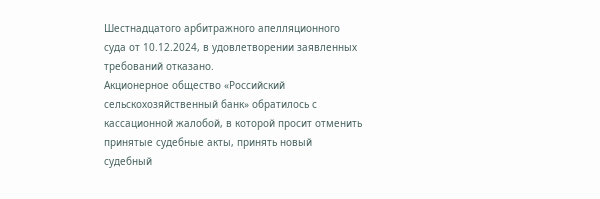Шестнадцатого арбитражного апелляционного суда от 10.12.2024, в удовлетворении заявленных требований отказано.
Акционерное общество «Российский сельскохозяйственный банк» обратилось с кассационной жалобой, в которой просит отменить принятые судебные акты, принять новый судебный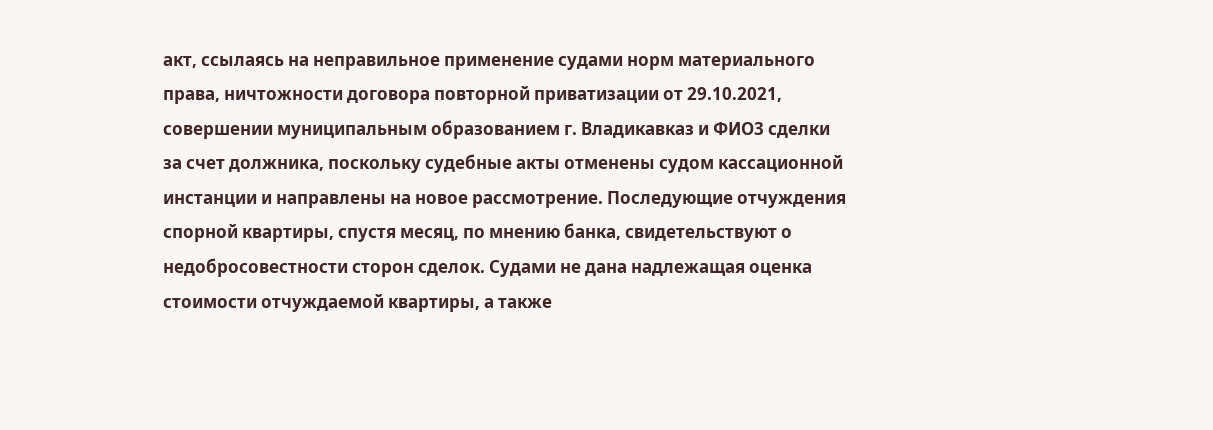акт, ссылаясь на неправильное применение судами норм материального права, ничтожности договора повторной приватизации от 29.10.2021, совершении муниципальным образованием г. Владикавказ и ФИО3 сделки за счет должника, поскольку судебные акты отменены судом кассационной инстанции и направлены на новое рассмотрение. Последующие отчуждения спорной квартиры, спустя месяц, по мнению банка, свидетельствуют о недобросовестности сторон сделок. Судами не дана надлежащая оценка стоимости отчуждаемой квартиры, а также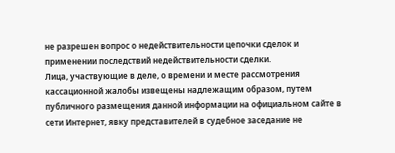не разрешен вопрос о недействительности цепочки сделок и применении последствий недействительности сделки.
Лица, участвующие в деле, о времени и месте рассмотрения кассационной жалобы извещены надлежащим образом, путем публичного размещения данной информации на официальном сайте в сети Интернет, явку представителей в судебное заседание не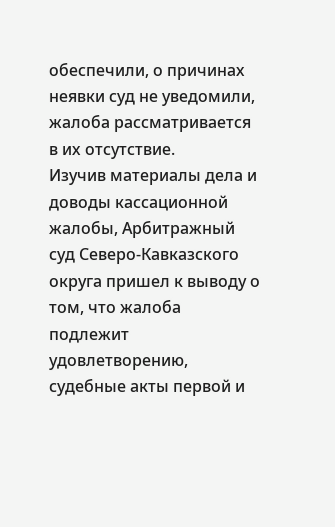обеспечили, о причинах неявки суд не уведомили, жалоба рассматривается в их отсутствие.
Изучив материалы дела и доводы кассационной жалобы, Арбитражный суд Северо-Кавказского округа пришел к выводу о том, что жалоба подлежит удовлетворению, судебные акты первой и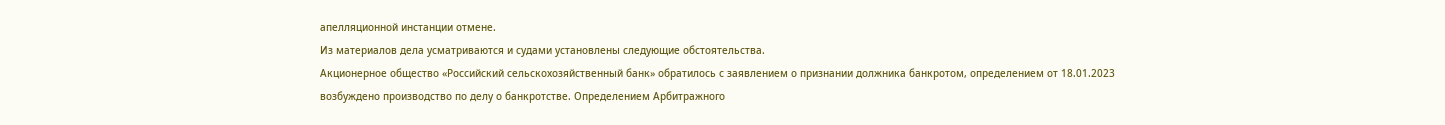апелляционной инстанции отмене.
Из материалов дела усматриваются и судами установлены следующие обстоятельства.
Акционерное общество «Российский сельскохозяйственный банк» обратилось с заявлением о признании должника банкротом, определением от 18.01.2023 возбуждено производство по делу о банкротстве. Определением Арбитражного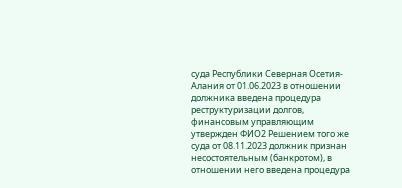суда Республики Северная Осетия-Алания от 01.06.2023 в отношении должника введена процедура реструктуризации долгов, финансовым управляющим утвержден ФИО2 Решением того же суда от 08.11.2023 должник признан несостоятельным (банкротом), в отношении него введена процедура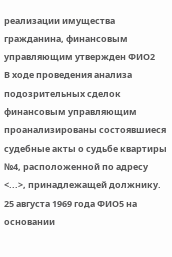реализации имущества гражданина, финансовым управляющим утвержден ФИО2
В ходе проведения анализа подозрительных сделок финансовым управляющим проанализированы состоявшиеся судебные акты о судьбе квартиры №4, расположенной по адресу <...>, принадлежащей должнику.
25 августа 1969 года ФИО5 на основании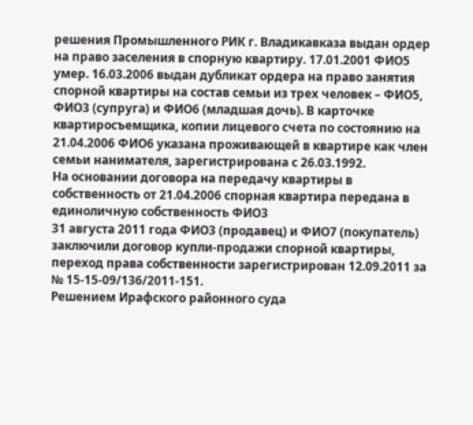решения Промышленного РИК г. Владикавказа выдан ордер на право заселения в спорную квартиру. 17.01.2001 ФИО5 умер. 16.03.2006 выдан дубликат ордера на право занятия спорной квартиры на состав семьи из трех человек – ФИО5, ФИО3 (супруга) и ФИО6 (младшая дочь). В карточке квартиросъемщика, копии лицевого счета по состоянию на 21.04.2006 ФИО6 указана проживающей в квартире как член семьи нанимателя, зарегистрирована с 26.03.1992.
На основании договора на передачу квартиры в собственность от 21.04.2006 спорная квартира передана в единоличную собственность ФИО3
31 августа 2011 года ФИО3 (продавец) и ФИО7 (покупатель) заключили договор купли-продажи спорной квартиры, переход права собственности зарегистрирован 12.09.2011 за № 15-15-09/136/2011-151.
Решением Ирафского районного суда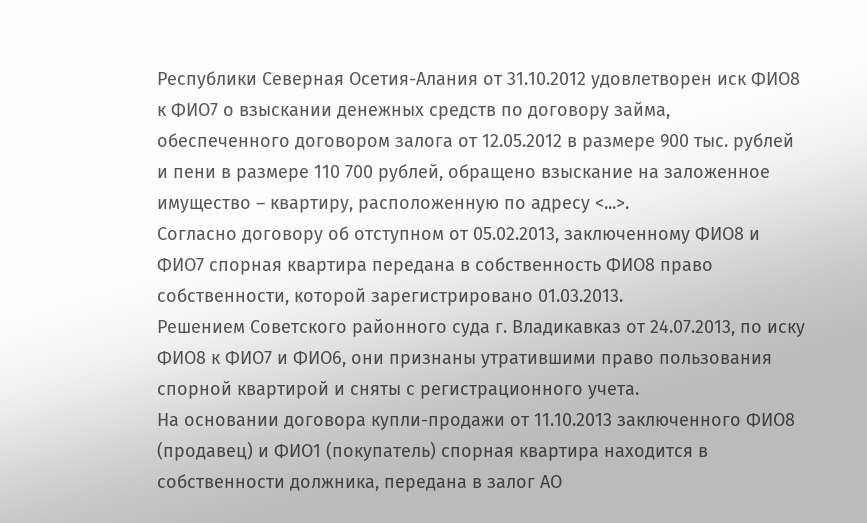Республики Северная Осетия-Алания от 31.10.2012 удовлетворен иск ФИО8 к ФИО7 о взыскании денежных средств по договору займа, обеспеченного договором залога от 12.05.2012 в размере 900 тыс. рублей и пени в размере 110 700 рублей, обращено взыскание на заложенное имущество – квартиру, расположенную по адресу <...>.
Согласно договору об отступном от 05.02.2013, заключенному ФИО8 и ФИО7 спорная квартира передана в собственность ФИО8 право собственности, которой зарегистрировано 01.03.2013.
Решением Советского районного суда г. Владикавказ от 24.07.2013, по иску ФИО8 к ФИО7 и ФИО6, они признаны утратившими право пользования спорной квартирой и сняты с регистрационного учета.
На основании договора купли-продажи от 11.10.2013 заключенного ФИО8 (продавец) и ФИО1 (покупатель) спорная квартира находится в собственности должника, передана в залог АО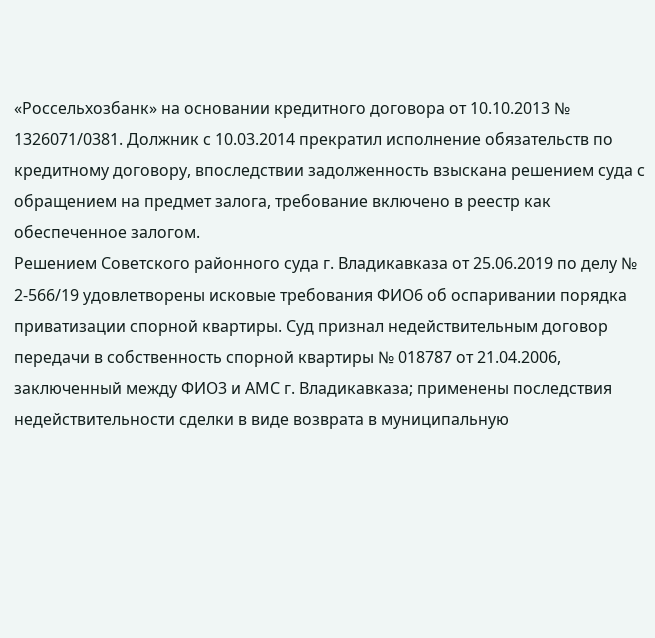«Россельхозбанк» на основании кредитного договора от 10.10.2013 № 1326071/0381. Должник с 10.03.2014 прекратил исполнение обязательств по кредитному договору, впоследствии задолженность взыскана решением суда с обращением на предмет залога, требование включено в реестр как обеспеченное залогом.
Решением Советского районного суда г. Владикавказа от 25.06.2019 по делу № 2-566/19 удовлетворены исковые требования ФИО6 об оспаривании порядка приватизации спорной квартиры. Суд признал недействительным договор передачи в собственность спорной квартиры № 018787 от 21.04.2006, заключенный между ФИО3 и АМС г. Владикавказа; применены последствия недействительности сделки в виде возврата в муниципальную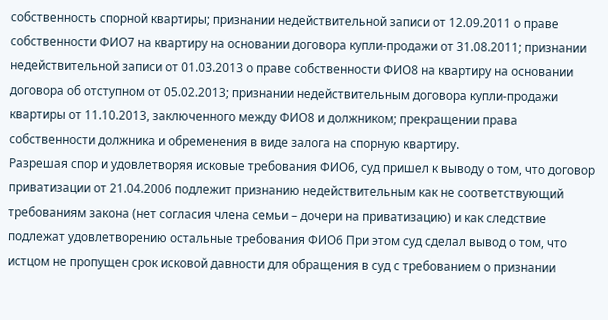собственность спорной квартиры; признании недействительной записи от 12.09.2011 о праве собственности ФИО7 на квартиру на основании договора купли-продажи от 31.08.2011; признании недействительной записи от 01.03.2013 о праве собственности ФИО8 на квартиру на основании договора об отступном от 05.02.2013; признании недействительным договора купли-продажи квартиры от 11.10.2013, заключенного между ФИО8 и должником; прекращении права собственности должника и обременения в виде залога на спорную квартиру.
Разрешая спор и удовлетворяя исковые требования ФИО6, суд пришел к выводу о том, что договор приватизации от 21.04.2006 подлежит признанию недействительным как не соответствующий требованиям закона (нет согласия члена семьи – дочери на приватизацию) и как следствие подлежат удовлетворению остальные требования ФИО6 При этом суд сделал вывод о том, что истцом не пропущен срок исковой давности для обращения в суд с требованием о признании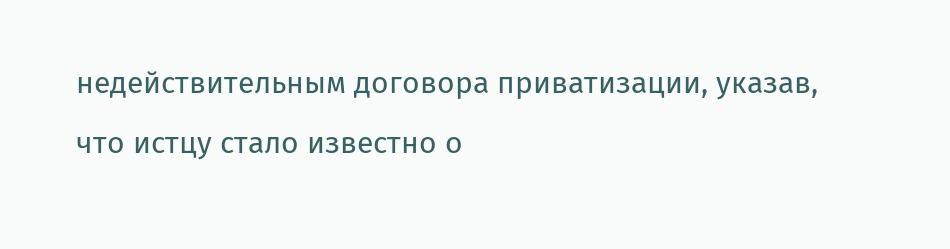недействительным договора приватизации, указав, что истцу стало известно о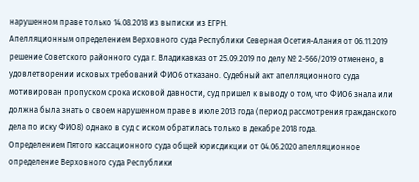нарушенном праве только 14.08.2018 из выписки из ЕГРН.
Апелляционным определением Верховного суда Республики Северная Осетия-Алания от 06.11.2019 решение Советского районного суда г. Владикавказ от 25.09.2019 по делу № 2-566/2019 отменено, в удовлетворении исковых требований ФИО6 отказано. Судебный акт апелляционного суда мотивирован пропуском срока исковой давности, суд пришел к выводу о том, что ФИО6 знала или должна была знать о своем нарушенном праве в июле 2013 года (период рассмотрения гражданского дела по иску ФИО8) однако в суд с иском обратилась только в декабре 2018 года.
Определением Пятого кассационного суда общей юрисдикции от 04.06.2020 апелляционное определение Верховного суда Республики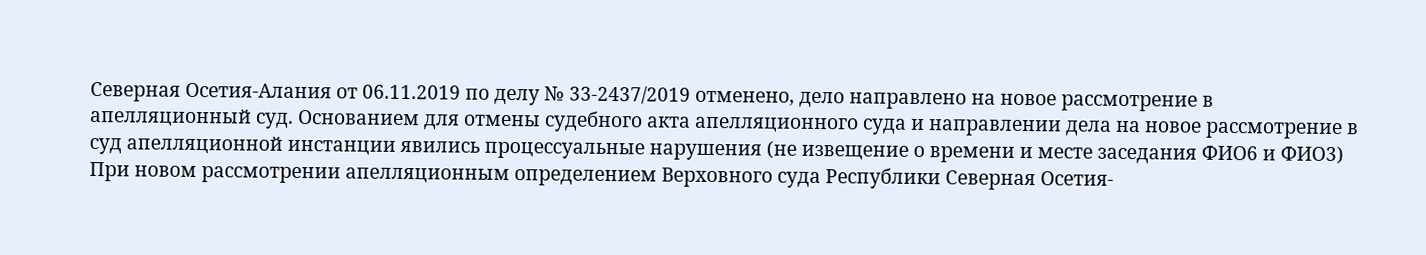Северная Осетия-Алания от 06.11.2019 по делу № 33-2437/2019 отменено, дело направлено на новое рассмотрение в апелляционный суд. Основанием для отмены судебного акта апелляционного суда и направлении дела на новое рассмотрение в суд апелляционной инстанции явились процессуальные нарушения (не извещение о времени и месте заседания ФИО6 и ФИО3)
При новом рассмотрении апелляционным определением Верховного суда Республики Северная Осетия-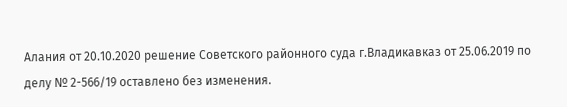Алания от 20.10.2020 решение Советского районного суда г.Владикавказ от 25.06.2019 по делу № 2-566/19 оставлено без изменения.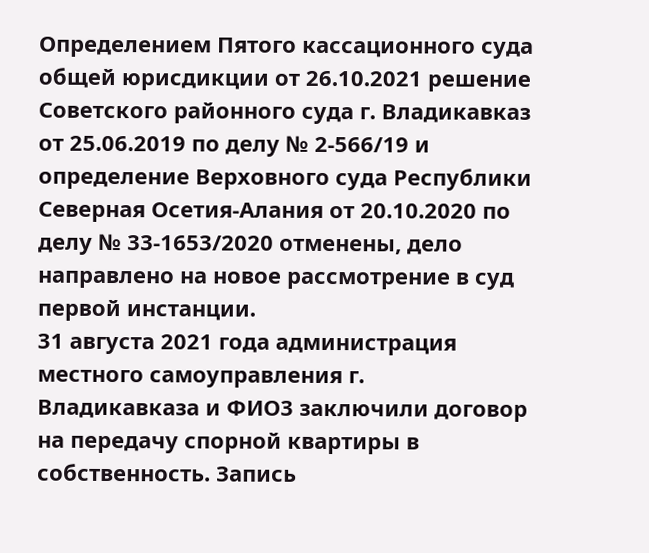Определением Пятого кассационного суда общей юрисдикции от 26.10.2021 решение Советского районного суда г. Владикавказ от 25.06.2019 по делу № 2-566/19 и определение Верховного суда Республики Северная Осетия-Алания от 20.10.2020 по делу № 33-1653/2020 отменены, дело направлено на новое рассмотрение в суд первой инстанции.
31 августа 2021 года администрация местного самоуправления г. Владикавказа и ФИО3 заключили договор на передачу спорной квартиры в собственность. Запись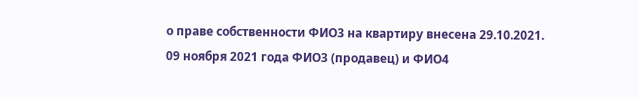о праве собственности ФИО3 на квартиру внесена 29.10.2021.
09 ноября 2021 года ФИО3 (продавец) и ФИО4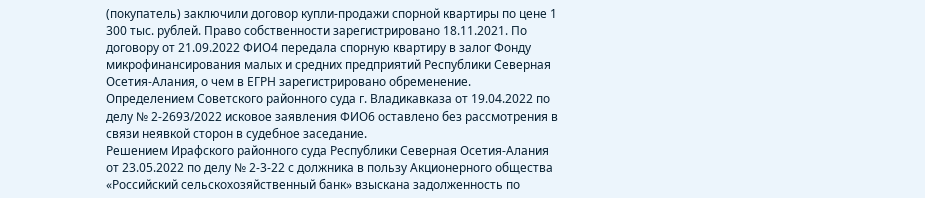(покупатель) заключили договор купли-продажи спорной квартиры по цене 1 300 тыс. рублей. Право собственности зарегистрировано 18.11.2021. По договору от 21.09.2022 ФИО4 передала спорную квартиру в залог Фонду микрофинансирования малых и средних предприятий Республики Северная Осетия-Алания, о чем в ЕГРН зарегистрировано обременение.
Определением Советского районного суда г. Владикавказа от 19.04.2022 по делу № 2-2693/2022 исковое заявления ФИО6 оставлено без рассмотрения в связи неявкой сторон в судебное заседание.
Решением Ирафского районного суда Республики Северная Осетия-Алания от 23.05.2022 по делу № 2-3-22 с должника в пользу Акционерного общества «Российский сельскохозяйственный банк» взыскана задолженность по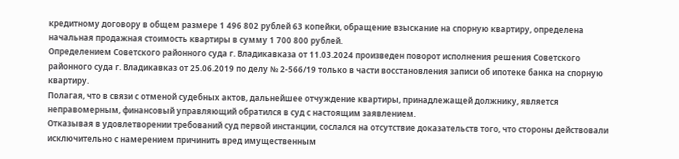кредитному договору в общем размере 1 496 802 рублей 63 копейки, обращение взыскание на спорную квартиру, определена начальная продажная стоимость квартиры в сумму 1 700 800 рублей.
Определением Советского районного суда г. Владикавказа от 11.03.2024 произведен поворот исполнения решения Советского районного суда г. Владикавказ от 25.06.2019 по делу № 2-566/19 только в части восстановления записи об ипотеке банка на спорную квартиру.
Полагая, что в связи с отменой судебных актов, дальнейшее отчуждение квартиры, принадлежащей должнику, является неправомерным, финансовый управляющий обратился в суд с настоящим заявлением.
Отказывая в удовлетворении требований суд первой инстанции, сослался на отсутствие доказательств того, что стороны действовали исключительно с намерением причинить вред имущественным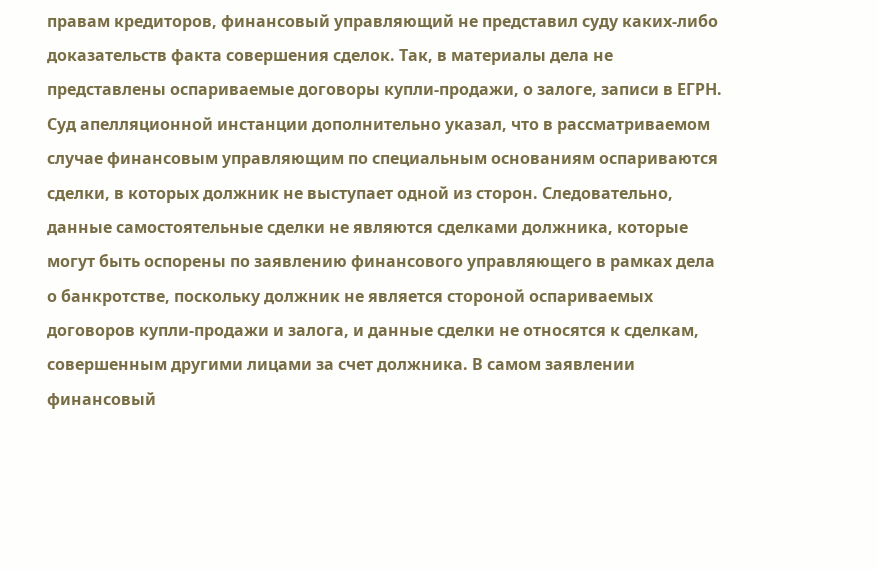правам кредиторов, финансовый управляющий не представил суду каких-либо доказательств факта совершения сделок. Так, в материалы дела не представлены оспариваемые договоры купли-продажи, о залоге, записи в ЕГРН.
Суд апелляционной инстанции дополнительно указал, что в рассматриваемом случае финансовым управляющим по специальным основаниям оспариваются сделки, в которых должник не выступает одной из сторон. Следовательно, данные самостоятельные сделки не являются сделками должника, которые могут быть оспорены по заявлению финансового управляющего в рамках дела о банкротстве, поскольку должник не является стороной оспариваемых договоров купли-продажи и залога, и данные сделки не относятся к сделкам, совершенным другими лицами за счет должника. В самом заявлении финансовый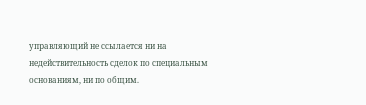управляющий не ссылается ни на недействительность сделок по специальным основаниям, ни по общим.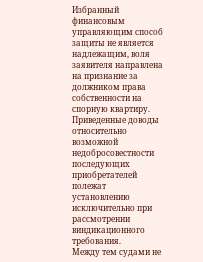Избранный финансовым управляющим способ защиты не является надлежащим, воля заявителя направлена на признание за должником права собственности на спорную квартиру. Приведенные доводы относительно возможной недобросовестности последующих приобретателей полежат установлению исключительно при рассмотрении виндикационного требования.
Между тем судами не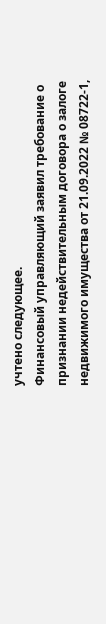учтено следующее.
Финансовый управляющий заявил требование о признании недействительным договора о залоге недвижимого имущества от 21.09.2022 № 08722-1,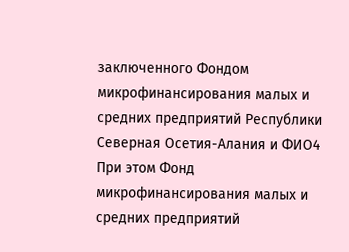заключенного Фондом микрофинансирования малых и средних предприятий Республики Северная Осетия-Алания и ФИО4
При этом Фонд микрофинансирования малых и средних предприятий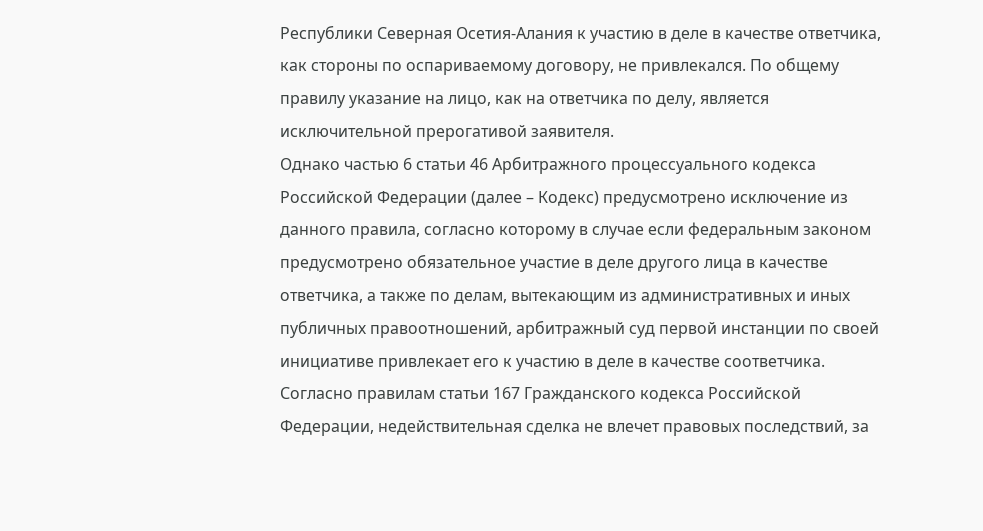Республики Северная Осетия-Алания к участию в деле в качестве ответчика, как стороны по оспариваемому договору, не привлекался. По общему правилу указание на лицо, как на ответчика по делу, является исключительной прерогативой заявителя.
Однако частью 6 статьи 46 Арбитражного процессуального кодекса Российской Федерации (далее – Кодекс) предусмотрено исключение из данного правила, согласно которому в случае если федеральным законом предусмотрено обязательное участие в деле другого лица в качестве ответчика, а также по делам, вытекающим из административных и иных публичных правоотношений, арбитражный суд первой инстанции по своей инициативе привлекает его к участию в деле в качестве соответчика.
Согласно правилам статьи 167 Гражданского кодекса Российской Федерации, недействительная сделка не влечет правовых последствий, за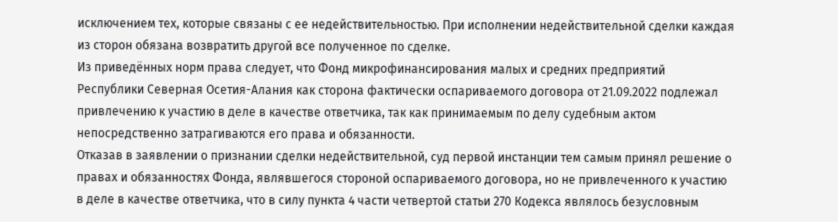исключением тех, которые связаны с ее недействительностью. При исполнении недействительной сделки каждая из сторон обязана возвратить другой все полученное по сделке.
Из приведённых норм права следует, что Фонд микрофинансирования малых и средних предприятий Республики Северная Осетия-Алания как сторона фактически оспариваемого договора от 21.09.2022 подлежал привлечению к участию в деле в качестве ответчика, так как принимаемым по делу судебным актом непосредственно затрагиваются его права и обязанности.
Отказав в заявлении о признании сделки недействительной, суд первой инстанции тем самым принял решение о правах и обязанностях Фонда, являвшегося стороной оспариваемого договора, но не привлеченного к участию в деле в качестве ответчика, что в силу пункта 4 части четвертой статьи 270 Кодекса являлось безусловным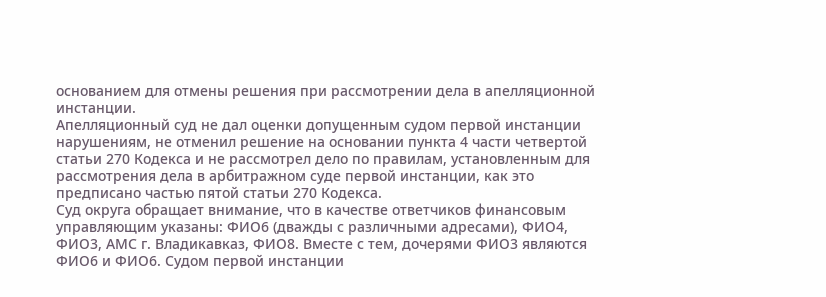основанием для отмены решения при рассмотрении дела в апелляционной инстанции.
Апелляционный суд не дал оценки допущенным судом первой инстанции нарушениям, не отменил решение на основании пункта 4 части четвертой статьи 270 Кодекса и не рассмотрел дело по правилам, установленным для рассмотрения дела в арбитражном суде первой инстанции, как это предписано частью пятой статьи 270 Кодекса.
Суд округа обращает внимание, что в качестве ответчиков финансовым управляющим указаны: ФИО6 (дважды с различными адресами), ФИО4, ФИО3, АМС г. Владикавказ, ФИО8. Вместе с тем, дочерями ФИО3 являются ФИО6 и ФИО6. Судом первой инстанции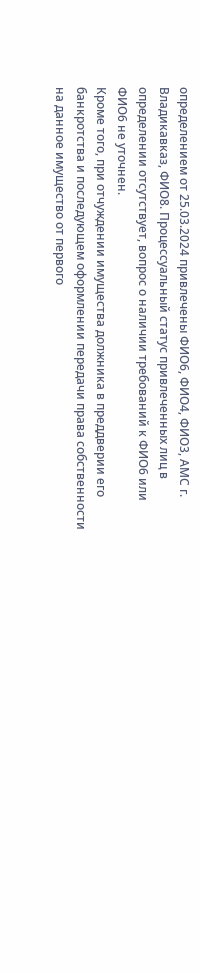определением от 25.03.2024 привлечены ФИО6, ФИО4, ФИО3, АМС г. Владикавказ, ФИО8. Процессуальный статус привлеченных лиц в определении отсутствует, вопрос о наличии требований к ФИО6 или ФИО6 не уточнен.
Кроме того, при отчуждении имущества должника в преддверии его банкротства и последующем оформлении передачи права собственности на данное имущество от первого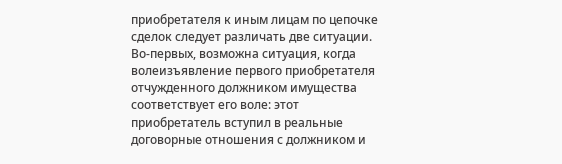приобретателя к иным лицам по цепочке сделок следует различать две ситуации.
Во-первых, возможна ситуация, когда волеизъявление первого приобретателя отчужденного должником имущества соответствует его воле: этот приобретатель вступил в реальные договорные отношения с должником и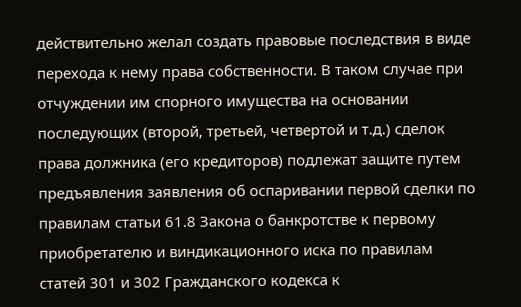действительно желал создать правовые последствия в виде перехода к нему права собственности. В таком случае при отчуждении им спорного имущества на основании последующих (второй, третьей, четвертой и т.д.) сделок права должника (его кредиторов) подлежат защите путем предъявления заявления об оспаривании первой сделки по правилам статьи 61.8 Закона о банкротстве к первому приобретателю и виндикационного иска по правилам статей 301 и 302 Гражданского кодекса к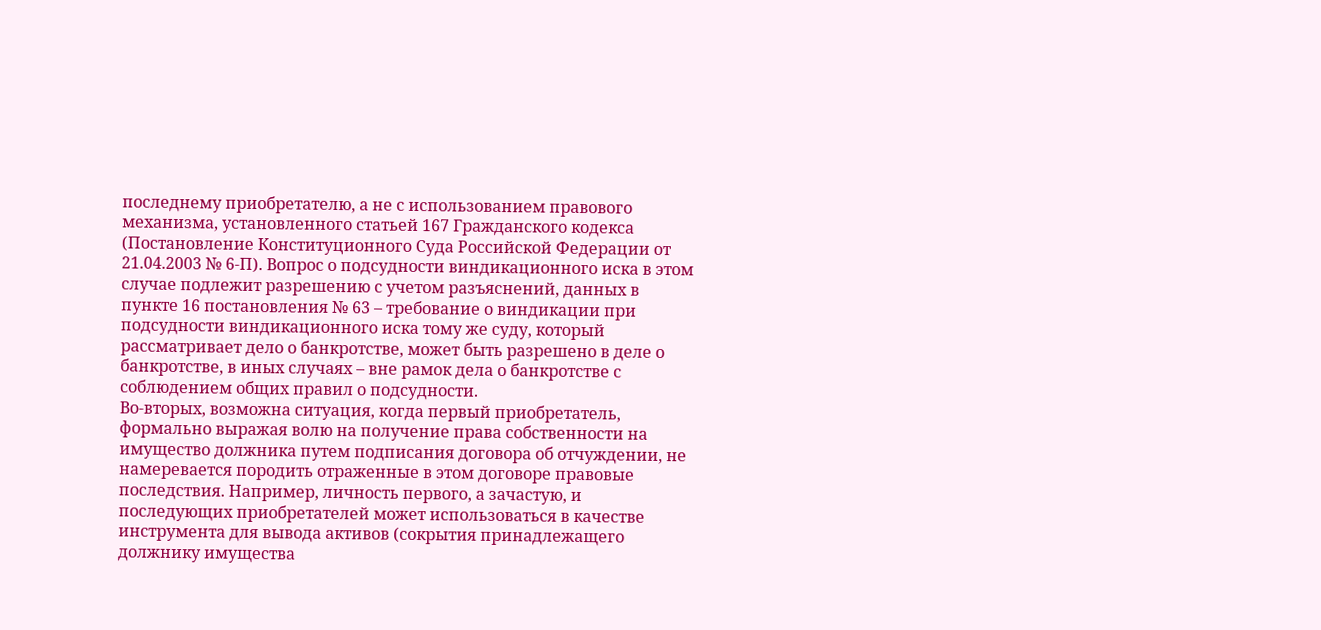последнему приобретателю, а не с использованием правового механизма, установленного статьей 167 Гражданского кодекса (Постановление Конституционного Суда Российской Федерации от 21.04.2003 № 6-П). Вопрос о подсудности виндикационного иска в этом случае подлежит разрешению с учетом разъяснений, данных в пункте 16 постановления № 63 – требование о виндикации при подсудности виндикационного иска тому же суду, который рассматривает дело о банкротстве, может быть разрешено в деле о банкротстве, в иных случаях – вне рамок дела о банкротстве с соблюдением общих правил о подсудности.
Во-вторых, возможна ситуация, когда первый приобретатель, формально выражая волю на получение права собственности на имущество должника путем подписания договора об отчуждении, не намеревается породить отраженные в этом договоре правовые последствия. Например, личность первого, а зачастую, и последующих приобретателей может использоваться в качестве инструмента для вывода активов (сокрытия принадлежащего должнику имущества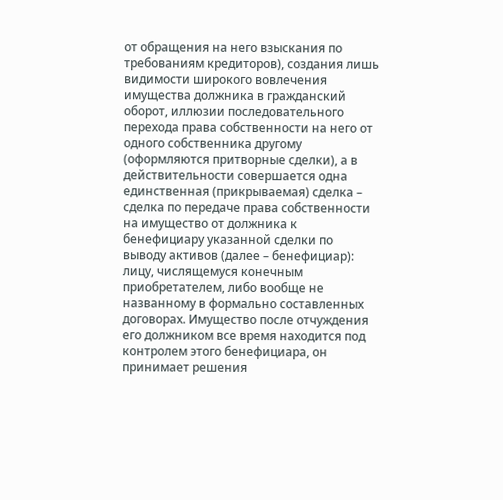от обращения на него взыскания по требованиям кредиторов), создания лишь видимости широкого вовлечения имущества должника в гражданский оборот, иллюзии последовательного перехода права собственности на него от одного собственника другому (оформляются притворные сделки), а в действительности совершается одна единственная (прикрываемая) сделка – сделка по передаче права собственности на имущество от должника к бенефициару указанной сделки по выводу активов (далее – бенефициар): лицу, числящемуся конечным приобретателем, либо вообще не названному в формально составленных договорах. Имущество после отчуждения его должником все время находится под контролем этого бенефициара, он принимает решения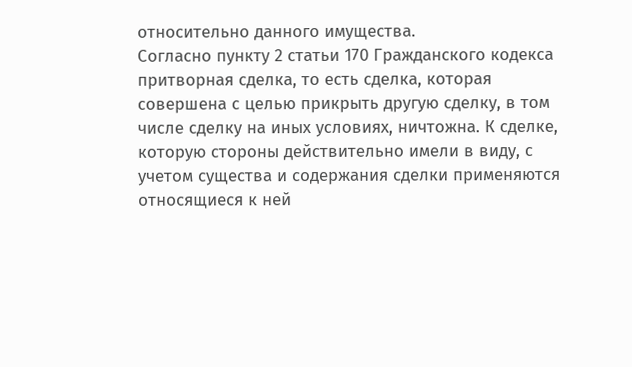относительно данного имущества.
Согласно пункту 2 статьи 170 Гражданского кодекса притворная сделка, то есть сделка, которая совершена с целью прикрыть другую сделку, в том числе сделку на иных условиях, ничтожна. К сделке, которую стороны действительно имели в виду, с учетом существа и содержания сделки применяются относящиеся к ней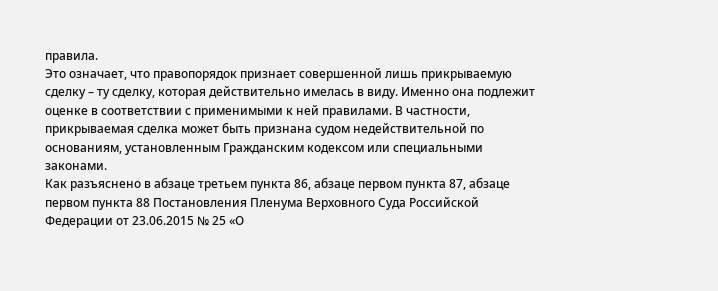правила.
Это означает, что правопорядок признает совершенной лишь прикрываемую сделку – ту сделку, которая действительно имелась в виду. Именно она подлежит оценке в соответствии с применимыми к ней правилами. В частности, прикрываемая сделка может быть признана судом недействительной по основаниям, установленным Гражданским кодексом или специальными законами.
Как разъяснено в абзаце третьем пункта 86, абзаце первом пункта 87, абзаце первом пункта 88 Постановления Пленума Верховного Суда Российской Федерации от 23.06.2015 № 25 «О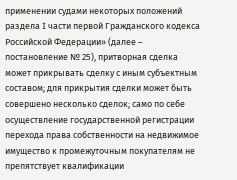применении судами некоторых положений раздела I части первой Гражданского кодекса Российской Федерации» (далее – постановление № 25), притворная сделка может прикрывать сделку с иным субъектным составом; для прикрытия сделки может быть совершено несколько сделок; само по себе осуществление государственной регистрации перехода права собственности на недвижимое имущество к промежуточным покупателям не препятствует квалификации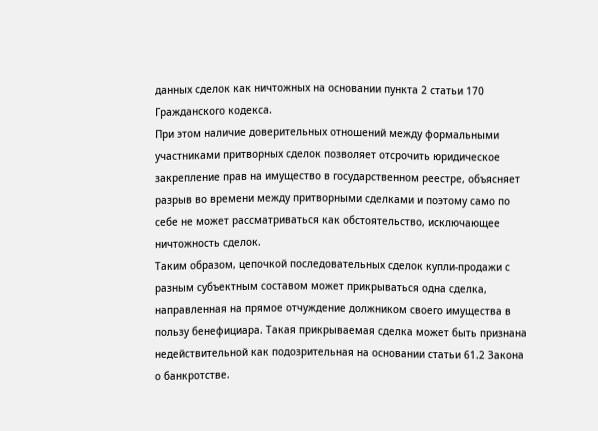данных сделок как ничтожных на основании пункта 2 статьи 170 Гражданского кодекса.
При этом наличие доверительных отношений между формальными участниками притворных сделок позволяет отсрочить юридическое закрепление прав на имущество в государственном реестре, объясняет разрыв во времени между притворными сделками и поэтому само по себе не может рассматриваться как обстоятельство, исключающее ничтожность сделок.
Таким образом, цепочкой последовательных сделок купли-продажи с разным субъектным составом может прикрываться одна сделка, направленная на прямое отчуждение должником своего имущества в пользу бенефициара. Такая прикрываемая сделка может быть признана недействительной как подозрительная на основании статьи 61.2 Закона о банкротстве.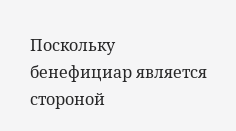Поскольку бенефициар является стороной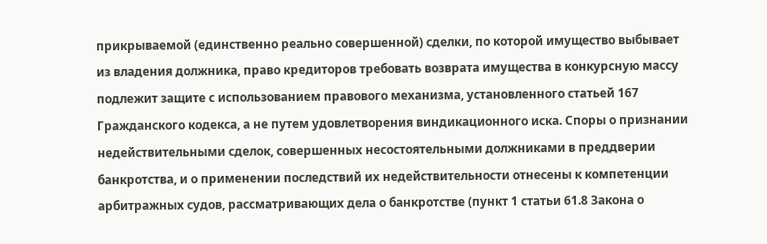прикрываемой (единственно реально совершенной) сделки, по которой имущество выбывает из владения должника, право кредиторов требовать возврата имущества в конкурсную массу подлежит защите с использованием правового механизма, установленного статьей 167 Гражданского кодекса, а не путем удовлетворения виндикационного иска. Споры о признании недействительными сделок, совершенных несостоятельными должниками в преддверии банкротства, и о применении последствий их недействительности отнесены к компетенции арбитражных судов, рассматривающих дела о банкротстве (пункт 1 статьи 61.8 Закона о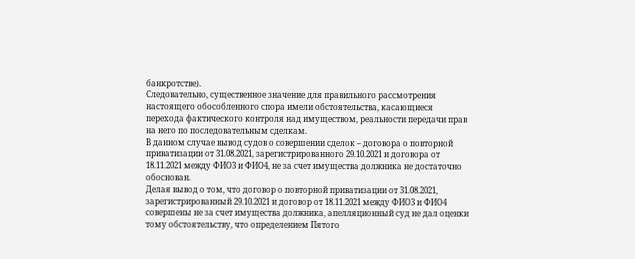банкротстве).
Следовательно, существенное значение для правильного рассмотрения настоящего обособленного спора имели обстоятельства, касающиеся перехода фактического контроля над имуществом, реальности передачи прав на него по последовательным сделкам.
В данном случае вывод судов о совершении сделок – договора о повторной приватизации от 31.08.2021, зарегистрированного 29.10.2021 и договора от 18.11.2021 между ФИО3 и ФИО4, не за счет имущества должника не достаточно обоснован.
Делая вывод о том, что договор о повторной приватизации от 31.08.2021, зарегистрированный 29.10.2021 и договор от 18.11.2021 между ФИО3 и ФИО4 совершены не за счет имущества должника, апелляционный суд не дал оценки тому обстоятельству, что определением Пятого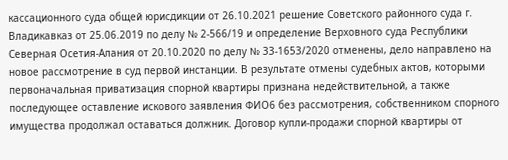кассационного суда общей юрисдикции от 26.10.2021 решение Советского районного суда г. Владикавказ от 25.06.2019 по делу № 2-566/19 и определение Верховного суда Республики Северная Осетия-Алания от 20.10.2020 по делу № 33-1653/2020 отменены, дело направлено на новое рассмотрение в суд первой инстанции. В результате отмены судебных актов, которыми первоначальная приватизация спорной квартиры признана недействительной, а также последующее оставление искового заявления ФИО6 без рассмотрения, собственником спорного имущества продолжал оставаться должник. Договор купли-продажи спорной квартиры от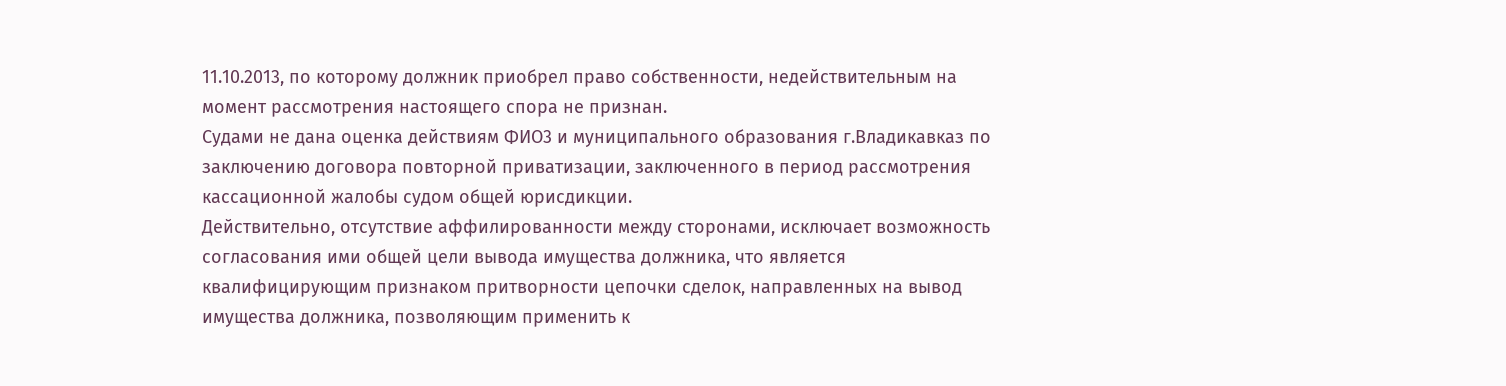11.10.2013, по которому должник приобрел право собственности, недействительным на момент рассмотрения настоящего спора не признан.
Судами не дана оценка действиям ФИО3 и муниципального образования г.Владикавказ по заключению договора повторной приватизации, заключенного в период рассмотрения кассационной жалобы судом общей юрисдикции.
Действительно, отсутствие аффилированности между сторонами, исключает возможность согласования ими общей цели вывода имущества должника, что является квалифицирующим признаком притворности цепочки сделок, направленных на вывод имущества должника, позволяющим применить к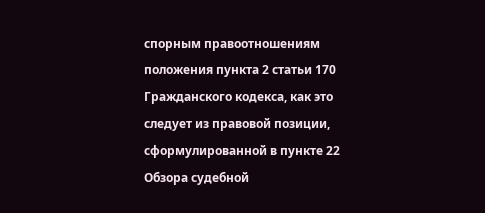спорным правоотношениям положения пункта 2 статьи 170 Гражданского кодекса, как это следует из правовой позиции, сформулированной в пункте 22 Обзора судебной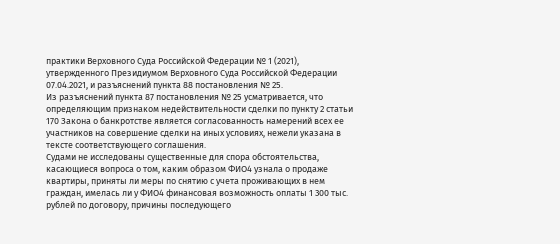практики Верховного Суда Российской Федерации № 1 (2021), утвержденного Президиумом Верховного Суда Российской Федерации 07.04.2021, и разъяснений пункта 88 постановления № 25.
Из разъяснений пункта 87 постановления № 25 усматривается, что определяющим признаком недействительности сделки по пункту 2 статьи 170 Закона о банкротстве является согласованность намерений всех ее участников на совершение сделки на иных условиях, нежели указана в тексте соответствующего соглашения.
Судами не исследованы существенные для спора обстоятельства, касающиеся вопроса о том, каким образом ФИО4 узнала о продаже квартиры, приняты ли меры по снятию с учета проживающих в нем граждан, имелась ли у ФИО4 финансовая возможность оплаты 1 300 тыс. рублей по договору, причины последующего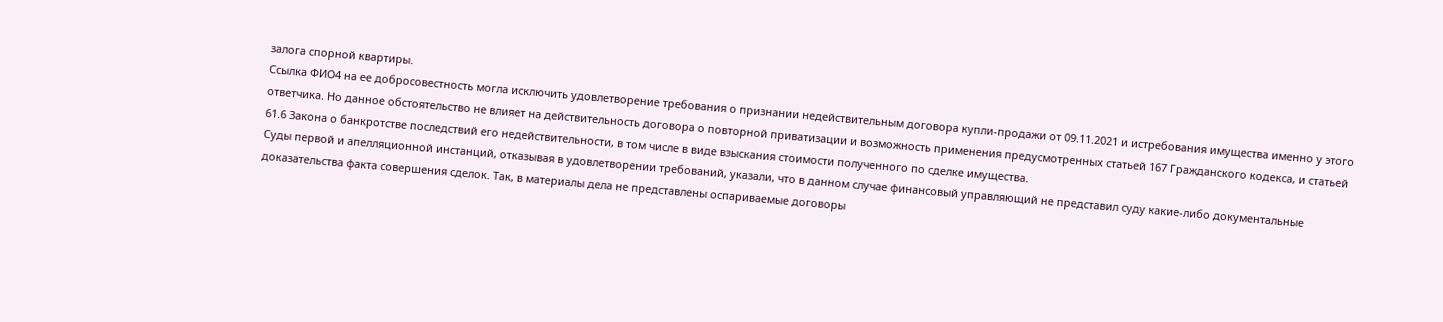залога спорной квартиры.
Ссылка ФИО4 на ее добросовестность могла исключить удовлетворение требования о признании недействительным договора купли-продажи от 09.11.2021 и истребования имущества именно у этого ответчика. Но данное обстоятельство не влияет на действительность договора о повторной приватизации и возможность применения предусмотренных статьей 167 Гражданского кодекса, и статьей 61.6 Закона о банкротстве последствий его недействительности, в том числе в виде взыскания стоимости полученного по сделке имущества.
Суды первой и апелляционной инстанций, отказывая в удовлетворении требований, указали, что в данном случае финансовый управляющий не представил суду какие-либо документальные доказательства факта совершения сделок. Так, в материалы дела не представлены оспариваемые договоры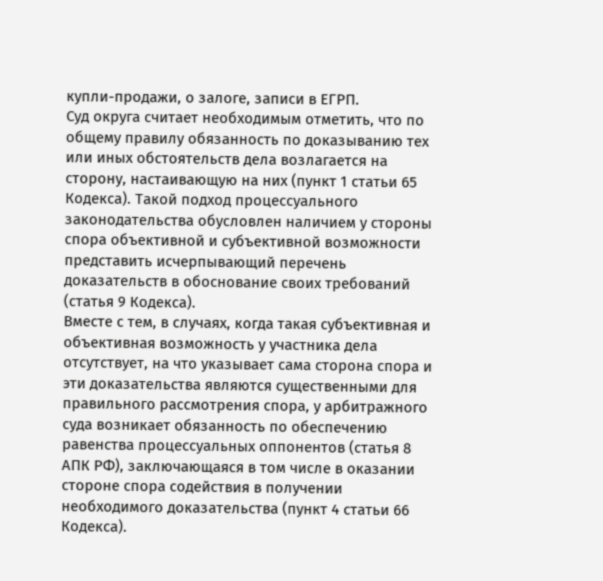купли-продажи, о залоге, записи в ЕГРП.
Суд округа считает необходимым отметить, что по общему правилу обязанность по доказыванию тех или иных обстоятельств дела возлагается на сторону, настаивающую на них (пункт 1 статьи 65 Кодекса). Такой подход процессуального законодательства обусловлен наличием у стороны спора объективной и субъективной возможности представить исчерпывающий перечень доказательств в обоснование своих требований (статья 9 Кодекса).
Вместе с тем, в случаях, когда такая субъективная и объективная возможность у участника дела отсутствует, на что указывает сама сторона спора и эти доказательства являются существенными для правильного рассмотрения спора, у арбитражного суда возникает обязанность по обеспечению равенства процессуальных оппонентов (статья 8 АПК РФ), заключающаяся в том числе в оказании стороне спора содействия в получении необходимого доказательства (пункт 4 статьи 66 Кодекса).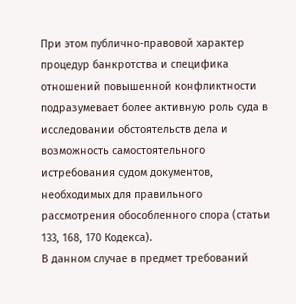При этом публично-правовой характер процедур банкротства и специфика отношений повышенной конфликтности подразумевает более активную роль суда в исследовании обстоятельств дела и возможность самостоятельного истребования судом документов, необходимых для правильного рассмотрения обособленного спора (статьи 133, 168, 170 Кодекса).
В данном случае в предмет требований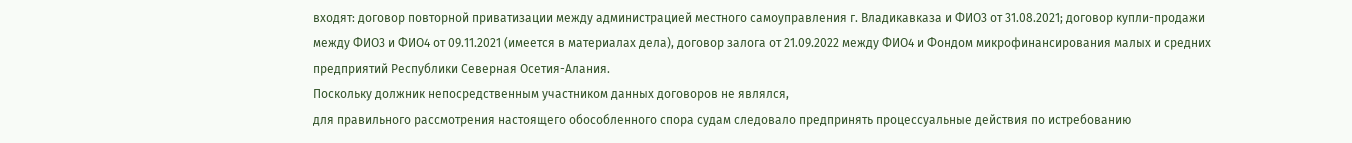входят: договор повторной приватизации между администрацией местного самоуправления г. Владикавказа и ФИО3 от 31.08.2021; договор купли-продажи между ФИО3 и ФИО4 от 09.11.2021 (имеется в материалах дела), договор залога от 21.09.2022 между ФИО4 и Фондом микрофинансирования малых и средних предприятий Республики Северная Осетия-Алания.
Поскольку должник непосредственным участником данных договоров не являлся,
для правильного рассмотрения настоящего обособленного спора судам следовало предпринять процессуальные действия по истребованию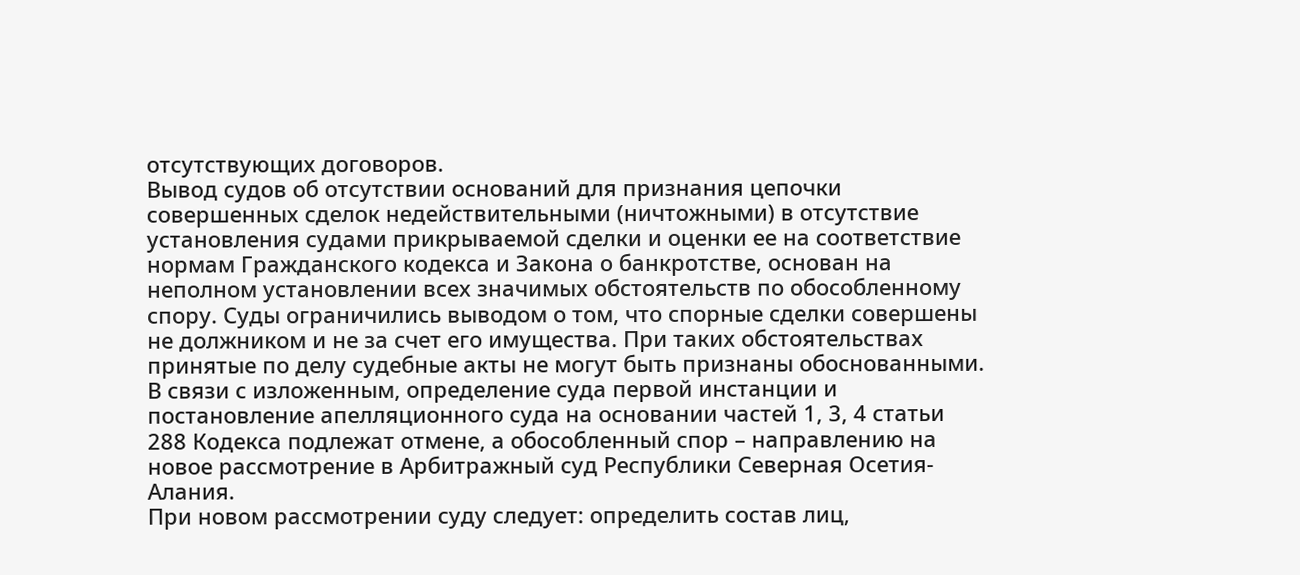отсутствующих договоров.
Вывод судов об отсутствии оснований для признания цепочки совершенных сделок недействительными (ничтожными) в отсутствие установления судами прикрываемой сделки и оценки ее на соответствие нормам Гражданского кодекса и Закона о банкротстве, основан на неполном установлении всех значимых обстоятельств по обособленному спору. Суды ограничились выводом о том, что спорные сделки совершены не должником и не за счет его имущества. При таких обстоятельствах принятые по делу судебные акты не могут быть признаны обоснованными.
В связи с изложенным, определение суда первой инстанции и постановление апелляционного суда на основании частей 1, 3, 4 статьи 288 Кодекса подлежат отмене, а обособленный спор – направлению на новое рассмотрение в Арбитражный суд Республики Северная Осетия-Алания.
При новом рассмотрении суду следует: определить состав лиц,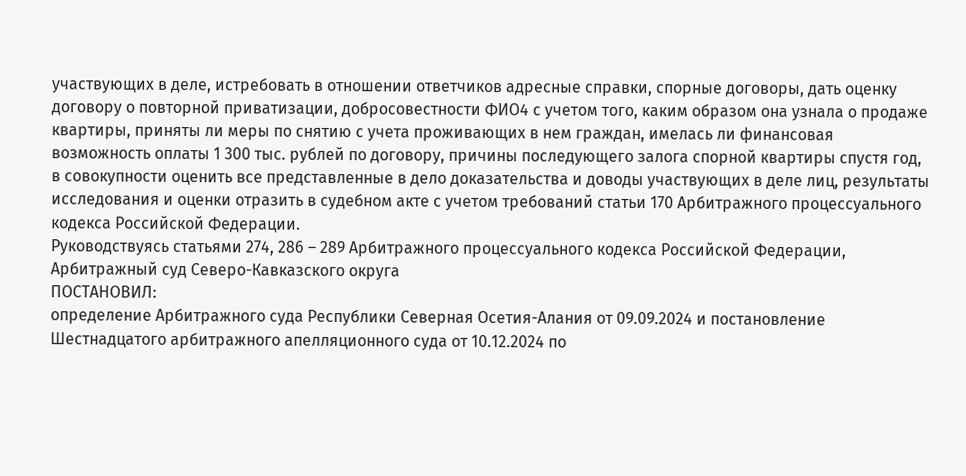участвующих в деле, истребовать в отношении ответчиков адресные справки, спорные договоры, дать оценку договору о повторной приватизации, добросовестности ФИО4 с учетом того, каким образом она узнала о продаже квартиры, приняты ли меры по снятию с учета проживающих в нем граждан, имелась ли финансовая возможность оплаты 1 300 тыс. рублей по договору, причины последующего залога спорной квартиры спустя год, в совокупности оценить все представленные в дело доказательства и доводы участвующих в деле лиц, результаты исследования и оценки отразить в судебном акте с учетом требований статьи 170 Арбитражного процессуального кодекса Российской Федерации.
Руководствуясь статьями 274, 286 – 289 Арбитражного процессуального кодекса Российской Федерации, Арбитражный суд Северо-Кавказского округа
ПОСТАНОВИЛ:
определение Арбитражного суда Республики Северная Осетия-Алания от 09.09.2024 и постановление Шестнадцатого арбитражного апелляционного суда от 10.12.2024 по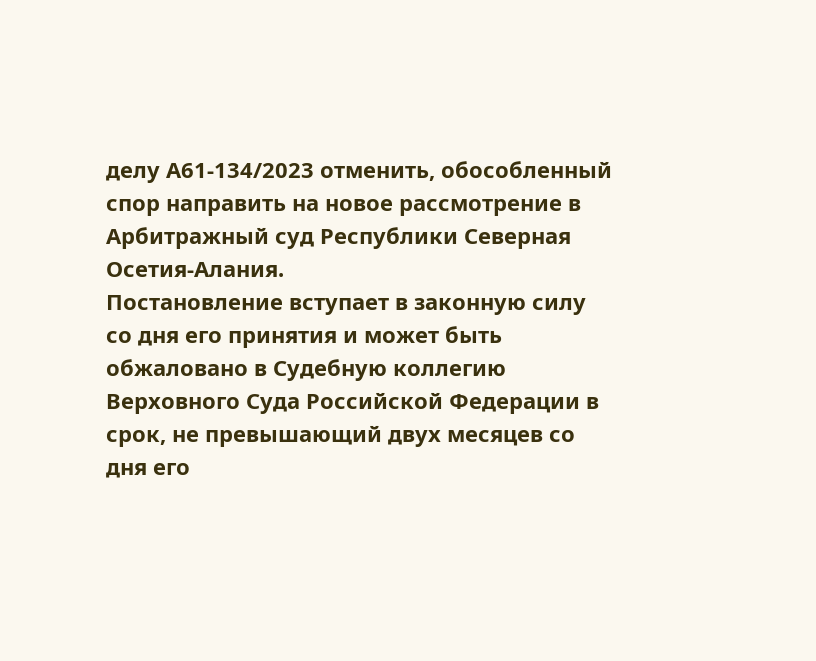делу А61-134/2023 отменить, обособленный спор направить на новое рассмотрение в Арбитражный суд Республики Северная Осетия-Алания.
Постановление вступает в законную силу со дня его принятия и может быть обжаловано в Судебную коллегию Верховного Суда Российской Федерации в срок, не превышающий двух месяцев со дня его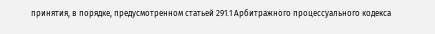принятия, в порядке, предусмотренном статьей 291.1 Арбитражного процессуального кодекса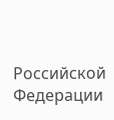Российской Федерации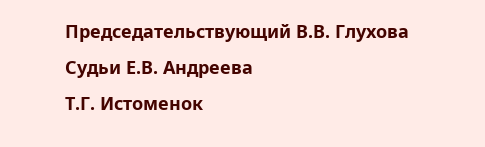Председательствующий В.В. Глухова
Судьи Е.В. Андреева
Т.Г. Истоменок